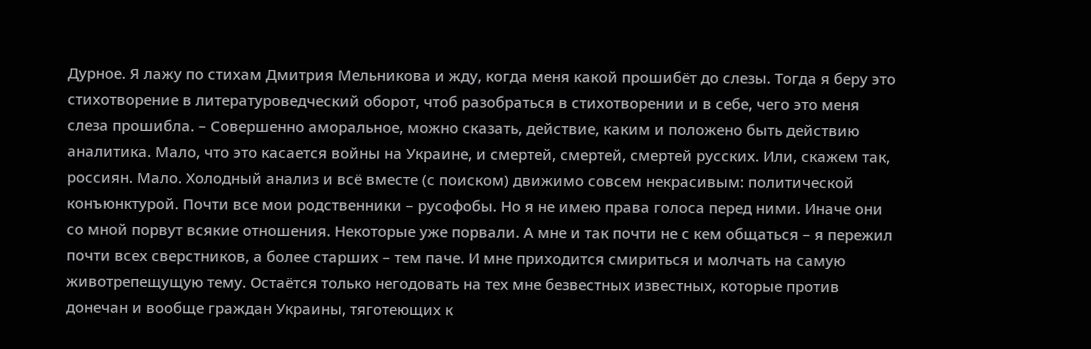Дурное. Я лажу по стихам Дмитрия Мельникова и жду, когда меня какой прошибёт до слезы. Тогда я беру это стихотворение в литературоведческий оборот, чтоб разобраться в стихотворении и в себе, чего это меня слеза прошибла. – Совершенно аморальное, можно сказать, действие, каким и положено быть действию аналитика. Мало, что это касается войны на Украине, и смертей, смертей, смертей русских. Или, скажем так, россиян. Мало. Холодный анализ и всё вместе (с поиском) движимо совсем некрасивым: политической конъюнктурой. Почти все мои родственники – русофобы. Но я не имею права голоса перед ними. Иначе они со мной порвут всякие отношения. Некоторые уже порвали. А мне и так почти не с кем общаться – я пережил почти всех сверстников, а более старших – тем паче. И мне приходится смириться и молчать на самую животрепещущую тему. Остаётся только негодовать на тех мне безвестных известных, которые против донечан и вообще граждан Украины, тяготеющих к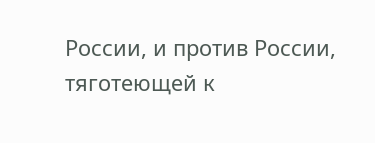России, и против России, тяготеющей к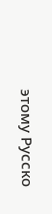этому Русско